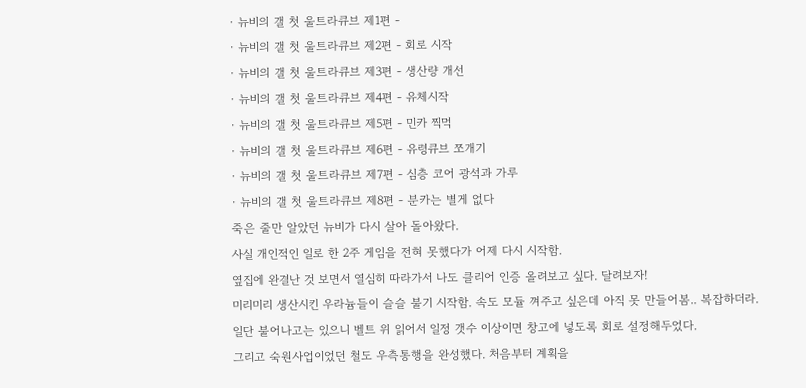· 뉴비의 갤 첫 울트라큐브 제1편 -
· 뉴비의 갤 첫 울트라큐브 제2편 - 회로 시작
· 뉴비의 갤 첫 울트라큐브 제3편 - 생산량 개선
· 뉴비의 갤 첫 울트라큐브 제4편 - 유체시작
· 뉴비의 갤 첫 울트라큐브 제5편 - 민카 찍먹
· 뉴비의 갤 첫 울트라큐브 제6편 - 유령큐브 쪼개기
· 뉴비의 갤 첫 울트라큐브 제7편 - 심층 코어 광석과 가루
· 뉴비의 갤 첫 울트라큐브 제8편 - 분카는 별게 없다
죽은 줄만 알았던 뉴비가 다시 살아 돌아왔다.
사실 개인적인 일로 한 2주 게임을 전혀 못했다가 어제 다시 시작함.
옆집에 완결난 것 보면서 열심히 따라가서 나도 클리어 인증 올려보고 싶다. 달려보자!
미리미리 생산시킨 우라늄들이 슬슬 불기 시작함. 속도 모듈 껴주고 싶은데 아직 못 만들어봄.. 복잡하더라.
일단 불어나고는 있으니 벨트 위 읽어서 일정 갯수 이상이면 창고에 넣도록 회로 설정해두었다.
그리고 숙원사업이었던 철도 우측통행을 완성했다. 처음부터 계획을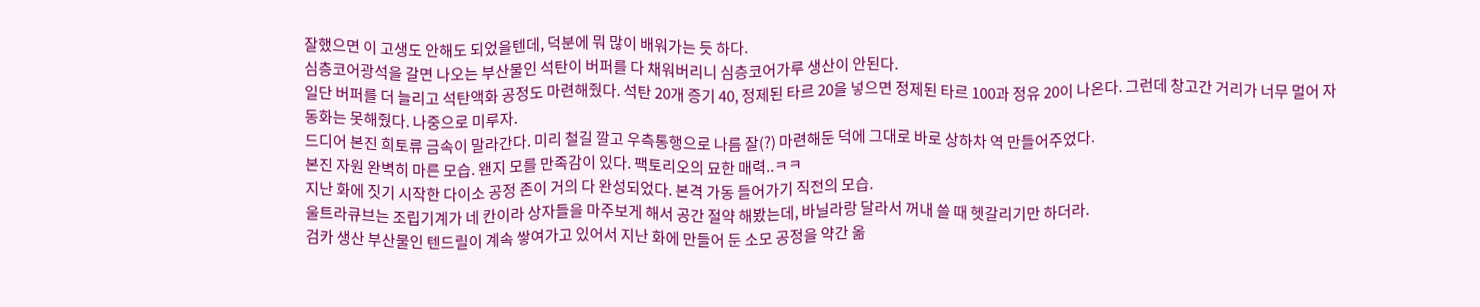잘했으면 이 고생도 안해도 되었을텐데, 덕분에 뭐 많이 배워가는 듯 하다.
심층코어광석을 갈면 나오는 부산물인 석탄이 버퍼를 다 채워버리니 심층코어가루 생산이 안된다.
일단 버퍼를 더 늘리고 석탄액화 공정도 마련해줬다. 석탄 20개 증기 40, 정제된 타르 20을 넣으면 정제된 타르 100과 정유 20이 나온다. 그런데 창고간 거리가 너무 멀어 자동화는 못해줬다. 나중으로 미루자.
드디어 본진 희토류 금속이 말라간다. 미리 철길 깔고 우측통행으로 나름 잘(?) 마련해둔 덕에 그대로 바로 상하차 역 만들어주었다.
본진 자원 완벽히 마른 모습. 왠지 모를 만족감이 있다. 팩토리오의 묘한 매력..ㅋㅋ
지난 화에 짓기 시작한 다이소 공정 존이 거의 다 완성되었다. 본격 가동 들어가기 직전의 모습.
울트라큐브는 조립기계가 네 칸이라 상자들을 마주보게 해서 공간 절약 해봤는데, 바닐라랑 달라서 꺼내 쓸 때 헷갈리기만 하더라.
검카 생산 부산물인 텐드릴이 계속 쌓여가고 있어서 지난 화에 만들어 둔 소모 공정을 약간 옮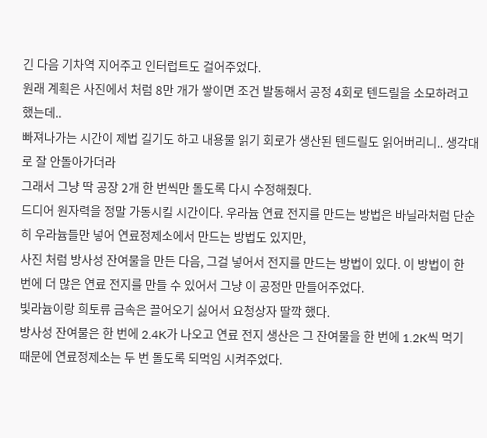긴 다음 기차역 지어주고 인터럽트도 걸어주었다.
원래 계획은 사진에서 처럼 8만 개가 쌓이면 조건 발동해서 공정 4회로 텐드릴을 소모하려고 했는데..
빠져나가는 시간이 제법 길기도 하고 내용물 읽기 회로가 생산된 텐드릴도 읽어버리니.. 생각대로 잘 안돌아가더라
그래서 그냥 딱 공장 2개 한 번씩만 돌도록 다시 수정해줬다.
드디어 원자력을 정말 가동시킬 시간이다. 우라늄 연료 전지를 만드는 방법은 바닐라처럼 단순히 우라늄들만 넣어 연료정제소에서 만드는 방법도 있지만,
사진 처럼 방사성 잔여물을 만든 다음, 그걸 넣어서 전지를 만드는 방법이 있다. 이 방법이 한 번에 더 많은 연료 전지를 만들 수 있어서 그냥 이 공정만 만들어주었다.
빛라늄이랑 희토류 금속은 끌어오기 싫어서 요청상자 딸깍 했다.
방사성 잔여물은 한 번에 2.4K가 나오고 연료 전지 생산은 그 잔여물을 한 번에 1.2K씩 먹기 때문에 연료정제소는 두 번 돌도록 되먹임 시켜주었다.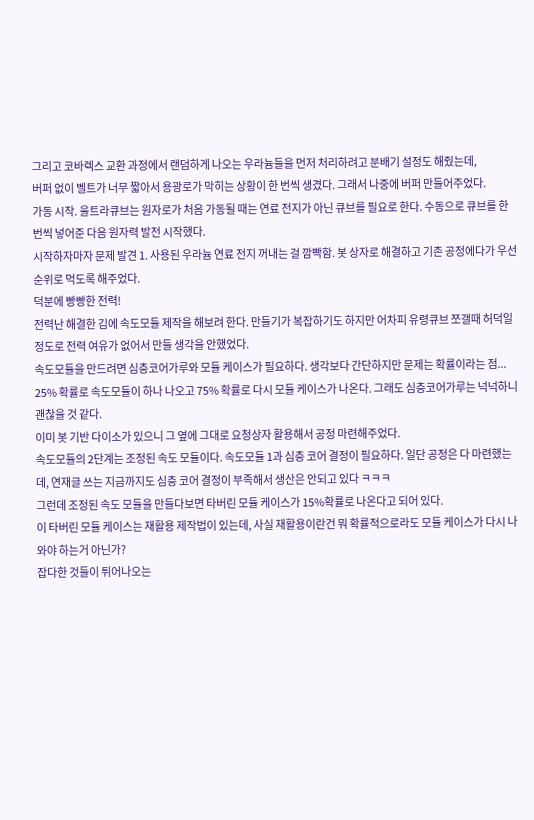그리고 코바렉스 교환 과정에서 랜덤하게 나오는 우라늄들을 먼저 처리하려고 분배기 설정도 해줬는데,
버퍼 없이 벨트가 너무 짧아서 용광로가 막히는 상황이 한 번씩 생겼다. 그래서 나중에 버퍼 만들어주었다.
가동 시작. 울트라큐브는 원자로가 처음 가동될 때는 연료 전지가 아닌 큐브를 필요로 한다. 수동으로 큐브를 한 번씩 넣어준 다음 원자력 발전 시작했다.
시작하자마자 문제 발견 1. 사용된 우라늄 연료 전지 꺼내는 걸 깜빡함. 봇 상자로 해결하고 기존 공정에다가 우선순위로 먹도록 해주었다.
덕분에 빵빵한 전력!
전력난 해결한 김에 속도모듈 제작을 해보려 한다. 만들기가 복잡하기도 하지만 어차피 유령큐브 쪼갤때 허덕일 정도로 전력 여유가 없어서 만들 생각을 안했었다.
속도모듈을 만드려면 심층코어가루와 모듈 케이스가 필요하다. 생각보다 간단하지만 문제는 확률이라는 점...
25% 확률로 속도모듈이 하나 나오고 75% 확률로 다시 모듈 케이스가 나온다. 그래도 심층코어가루는 넉넉하니 괜찮을 것 같다.
이미 봇 기반 다이소가 있으니 그 옆에 그대로 요청상자 활용해서 공정 마련해주었다.
속도모듈의 2단계는 조정된 속도 모듈이다. 속도모듈 1과 심층 코어 결정이 필요하다. 일단 공정은 다 마련했는데, 연재글 쓰는 지금까지도 심층 코어 결정이 부족해서 생산은 안되고 있다 ㅋㅋㅋ
그런데 조정된 속도 모듈을 만들다보면 타버린 모듈 케이스가 15%확률로 나온다고 되어 있다.
이 타버린 모듈 케이스는 재활용 제작법이 있는데, 사실 재활용이란건 뭐 확률적으로라도 모듈 케이스가 다시 나와야 하는거 아닌가?
잡다한 것들이 튀어나오는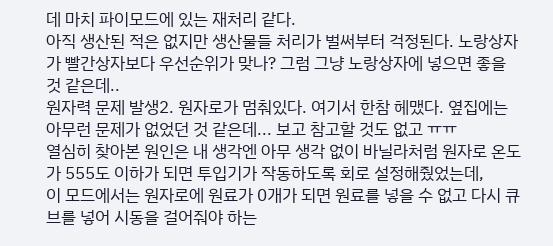데 마치 파이모드에 있는 재처리 같다.
아직 생산된 적은 없지만 생산물들 처리가 벌써부터 걱정된다. 노랑상자가 빨간상자보다 우선순위가 맞나? 그럼 그냥 노랑상자에 넣으면 좋을 것 같은데..
원자력 문제 발생2. 원자로가 멈춰있다. 여기서 한참 헤맸다. 옆집에는 아무런 문제가 없었던 것 같은데... 보고 참고할 것도 없고 ㅠㅠ
열심히 찾아본 원인은 내 생각엔 아무 생각 없이 바닐라처럼 원자로 온도가 555도 이하가 되면 투입기가 작동하도록 회로 설정해줬었는데,
이 모드에서는 원자로에 원료가 0개가 되면 원료를 넣을 수 없고 다시 큐브를 넣어 시동을 걸어줘야 하는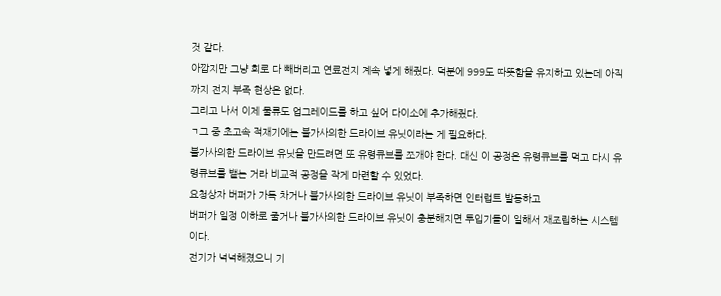것 같다.
아깝지만 그냥 회로 다 빼버리고 연료전지 계속 넣게 해줬다. 덕분에 999도 따뜻함을 유지하고 있는데 아직까지 전지 부족 현상은 없다.
그리고 나서 이제 물류도 업그레이드를 하고 싶어 다이소에 추가해줬다.
ㄱ그 중 초고속 적재기에는 불가사의한 드라이브 유닛이라는 게 필요하다.
불가사의한 드라이브 유닛을 만드려면 또 유령큐브를 쪼개야 한다. 대신 이 공정은 유령큐브를 먹고 다시 유령큐브를 뱉는 거라 비교적 공정을 작게 마련할 수 있었다.
요청상자 버퍼가 가득 차거나 불가사의한 드라이브 유닛이 부족하면 인터럽트 발동하고
버퍼가 일정 이하로 줄거나 불가사의한 드라이브 유닛이 충분해지면 투입기들이 일해서 재조립하는 시스템이다.
전기가 넉넉해졌으니 기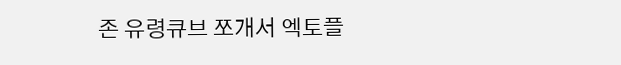존 유령큐브 쪼개서 엑토플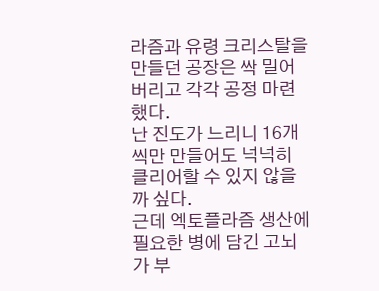라즘과 유령 크리스탈을 만들던 공장은 싹 밀어버리고 각각 공정 마련했다.
난 진도가 느리니 16개씩만 만들어도 넉넉히 클리어할 수 있지 않을까 싶다.
근데 엑토플라즘 생산에 필요한 병에 담긴 고뇌가 부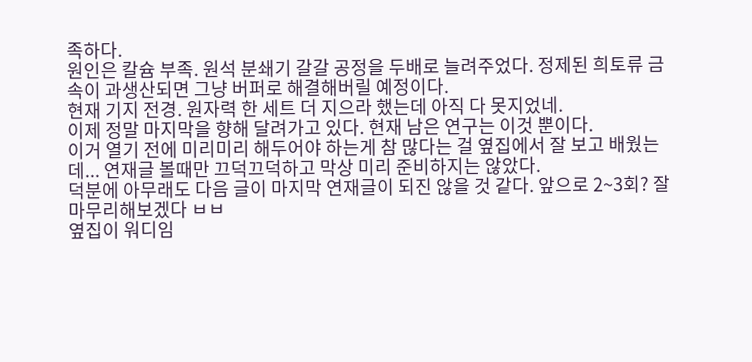족하다.
원인은 칼슘 부족. 원석 분쇄기 갈갈 공정을 두배로 늘려주었다. 정제된 희토류 금속이 과생산되면 그냥 버퍼로 해결해버릴 예정이다.
현재 기지 전경. 원자력 한 세트 더 지으라 했는데 아직 다 못지었네.
이제 정말 마지막을 향해 달려가고 있다. 현재 남은 연구는 이것 뿐이다.
이거 열기 전에 미리미리 해두어야 하는게 참 많다는 걸 옆집에서 잘 보고 배웠는데... 연재글 볼때만 끄덕끄덕하고 막상 미리 준비하지는 않았다.
덕분에 아무래도 다음 글이 마지막 연재글이 되진 않을 것 같다. 앞으로 2~3회? 잘 마무리해보겠다 ㅂㅂ
옆집이 워디임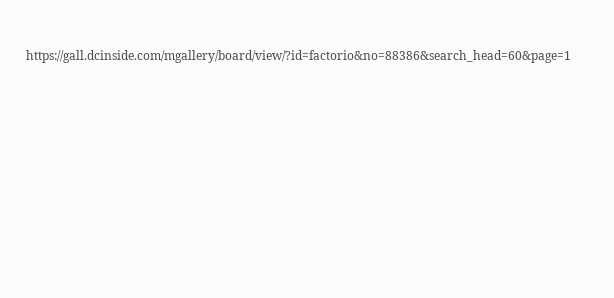https://gall.dcinside.com/mgallery/board/view/?id=factorio&no=88386&search_head=60&page=1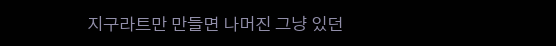지구라트만 만들면 나머진 그냥 있던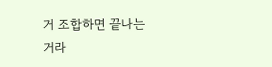거 조합하면 끝나는거라